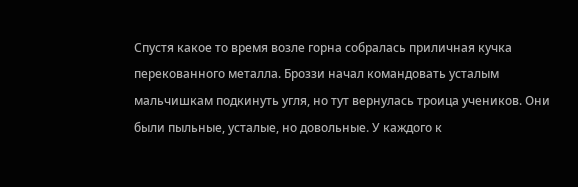Спустя какое то время возле горна собралась приличная кучка перекованного металла. Броззи начал командовать усталым мальчишкам подкинуть угля, но тут вернулась троица учеников. Они были пыльные, усталые, но довольные. У каждого к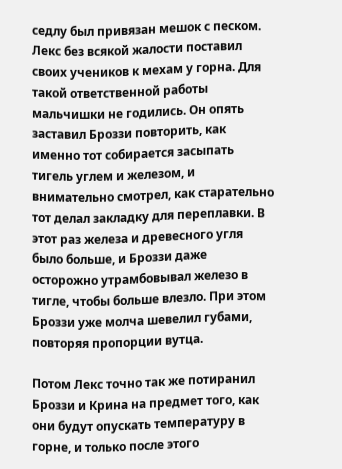седлу был привязан мешок с песком. Лекс без всякой жалости поставил своих учеников к мехам у горна. Для такой ответственной работы мальчишки не годились. Он опять заставил Броззи повторить, как именно тот собирается засыпать тигель углем и железом, и внимательно смотрел, как старательно тот делал закладку для переплавки. В этот раз железа и древесного угля было больше, и Броззи даже осторожно утрамбовывал железо в тигле, чтобы больше влезло. При этом Броззи уже молча шевелил губами, повторяя пропорции вутца.

Потом Лекс точно так же потиранил Броззи и Крина на предмет того, как они будут опускать температуру в горне, и только после этого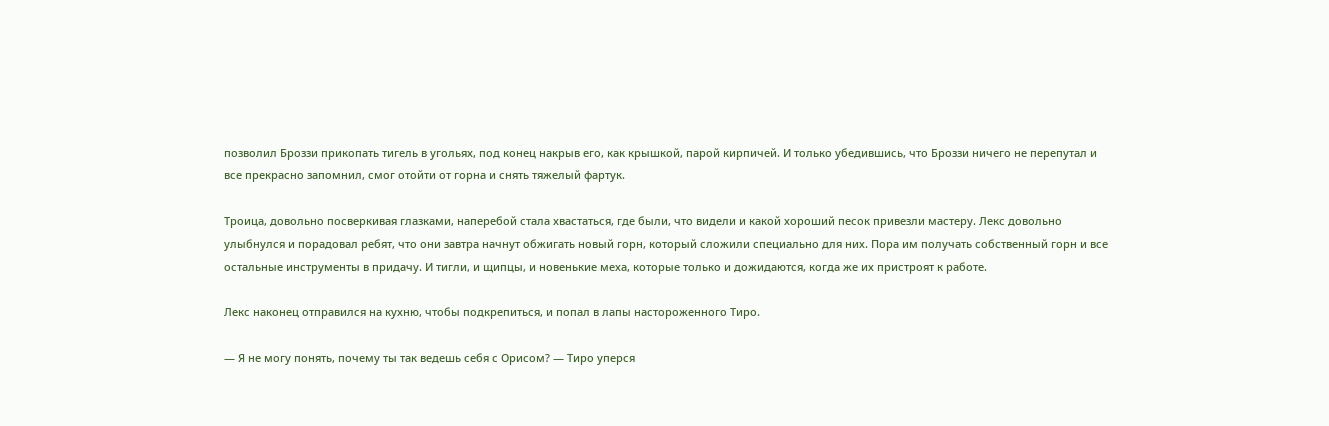позволил Броззи прикопать тигель в угольях, под конец накрыв его, как крышкой, парой кирпичей. И только убедившись, что Броззи ничего не перепутал и все прекрасно запомнил, смог отойти от горна и снять тяжелый фартук.

Троица, довольно посверкивая глазками, наперебой стала хвастаться, где были, что видели и какой хороший песок привезли мастеру. Лекс довольно улыбнулся и порадовал ребят, что они завтра начнут обжигать новый горн, который сложили специально для них. Пора им получать собственный горн и все остальные инструменты в придачу. И тигли, и щипцы, и новенькие меха, которые только и дожидаются, когда же их пристроят к работе.

Лекс наконец отправился на кухню, чтобы подкрепиться, и попал в лапы настороженного Тиро.

— Я не могу понять, почему ты так ведешь себя с Орисом? — Тиро уперся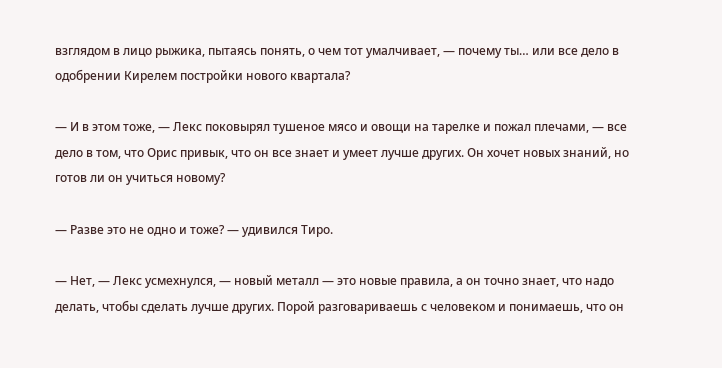взглядом в лицо рыжика, пытаясь понять, о чем тот умалчивает, — почему ты… или все дело в одобрении Кирелем постройки нового квартала?

— И в этом тоже, — Лекс поковырял тушеное мясо и овощи на тарелке и пожал плечами, — все дело в том, что Орис привык, что он все знает и умеет лучше других. Он хочет новых знаний, но готов ли он учиться новому?

— Разве это не одно и тоже? — удивился Тиро.

— Нет, — Лекс усмехнулся, — новый металл — это новые правила, а он точно знает, что надо делать, чтобы сделать лучше других. Порой разговариваешь с человеком и понимаешь, что он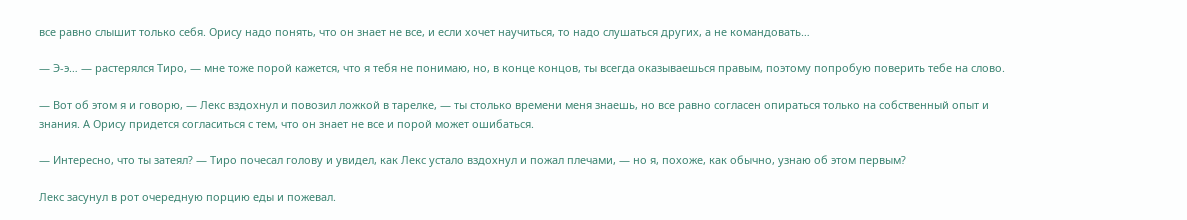все равно слышит только себя. Орису надо понять, что он знает не все, и если хочет научиться, то надо слушаться других, а не командовать…

— Э-э… — растерялся Тиро, — мне тоже порой кажется, что я тебя не понимаю, но, в конце концов, ты всегда оказываешься правым, поэтому попробую поверить тебе на слово.

— Вот об этом я и говорю, — Лекс вздохнул и повозил ложкой в тарелке, — ты столько времени меня знаешь, но все равно согласен опираться только на собственный опыт и знания. А Орису придется согласиться с тем, что он знает не все и порой может ошибаться.

— Интересно, что ты затеял? — Тиро почесал голову и увидел, как Лекс устало вздохнул и пожал плечами, — но я, похоже, как обычно, узнаю об этом первым?

Лекс засунул в рот очередную порцию еды и пожевал.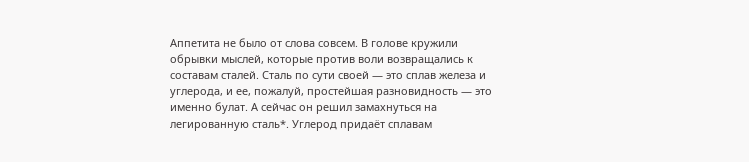Аппетита не было от слова совсем. В голове кружили обрывки мыслей, которые против воли возвращались к составам сталей. Сталь по сути своей — это сплав железа и углерода, и ее, пожалуй, простейшая разновидность — это именно булат. А сейчас он решил замахнуться на легированную сталь*. Углерод придаёт сплавам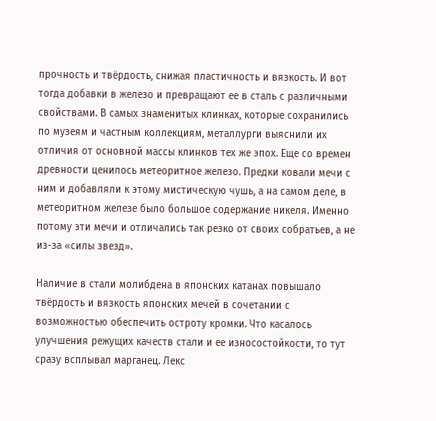прочность и твёрдость, снижая пластичность и вязкость. И вот тогда добавки в железо и превращают ее в сталь с различными свойствами. В самых знаменитых клинках, которые сохранились по музеям и частным коллекциям, металлурги выяснили их отличия от основной массы клинков тех же эпох. Еще со времен древности ценилось метеоритное железо. Предки ковали мечи с ним и добавляли к этому мистическую чушь, а на самом деле, в метеоритном железе было большое содержание никеля. Именно потому эти мечи и отличались так резко от своих собратьев, а не из-за «силы звезд».

Наличие в стали молибдена в японских катанах повышало твёрдость и вязкость японских мечей в сочетании с возможностью обеспечить остроту кромки. Что касалось улучшения режущих качеств стали и ее износостойкости, то тут сразу всплывал марганец. Лекс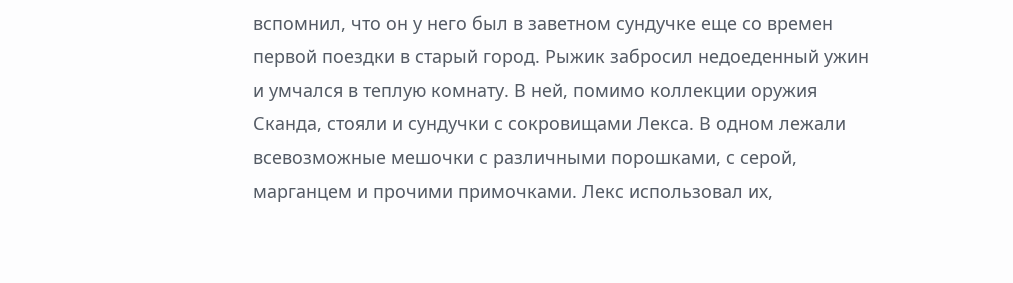вспомнил, что он у него был в заветном сундучке еще со времен первой поездки в старый город. Рыжик забросил недоеденный ужин и умчался в теплую комнату. В ней, помимо коллекции оружия Сканда, стояли и сундучки с сокровищами Лекса. В одном лежали всевозможные мешочки с различными порошками, с серой, марганцем и прочими примочками. Лекс использовал их,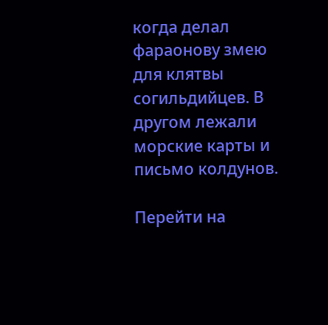когда делал фараонову змею для клятвы согильдийцев. В другом лежали морские карты и письмо колдунов.

Перейти на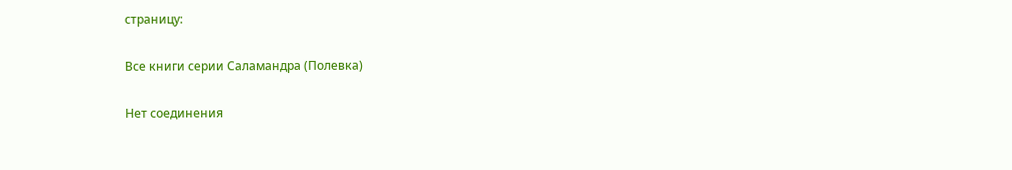страницу:

Все книги серии Саламандра (Полевка)

Нет соединения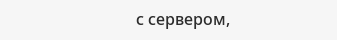с сервером,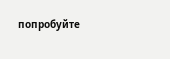попробуйте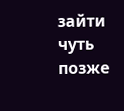зайти чуть позже